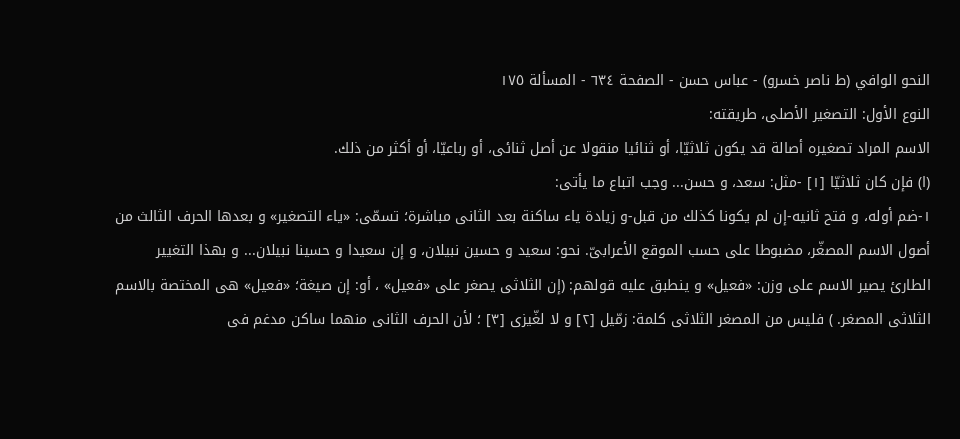النحو الوافي (ط ناصر خسرو) - عباس حسن - الصفحة ٦٣٤ - المسألة ١٧٥
النوع الأول: التصغير الأصلى، طريقته:
الاسم المراد تصغيره أصالة قد يكون ثلاثيّا، أو ثنائيا منقولا عن أصل ثنائى، أو رباعيّا، أو أكثر من ذلك.
(ا) فإن كان ثلاثيّا [١] -مثل: سعد، و حسن... وجب اتباع ما يأتى:
١-ضم أوله، و فتح ثانيه-إن لم يكونا كذلك من قبل-و زيادة ياء ساكنة بعد الثانى مباشرة؛ تسمّى: «ياء التصغير» و بعدها الحرف الثالث من أصول الاسم المصغّر، مضبوطا على حسب الموقع الأعرابىّ. نحو: سعيد و حسين نبيلان، و إن سعيدا و حسينا نبيلان... و بهذا التغيير الطارئ يصير الاسم على وزن: «فعيل» و ينطبق عليه قولهم: (إن الثلاثى يصغر على «فعيل» ، أو: إن صيغة؛ «فعيل» هى المختصة بالاسم الثلاثى المصغر. ) فليس من المصغر الثلاثى كلمة: زمّيل [٢] و لا لغّيزى [٣] ؛ لأن الحرف الثانى منهما ساكن مدغم فى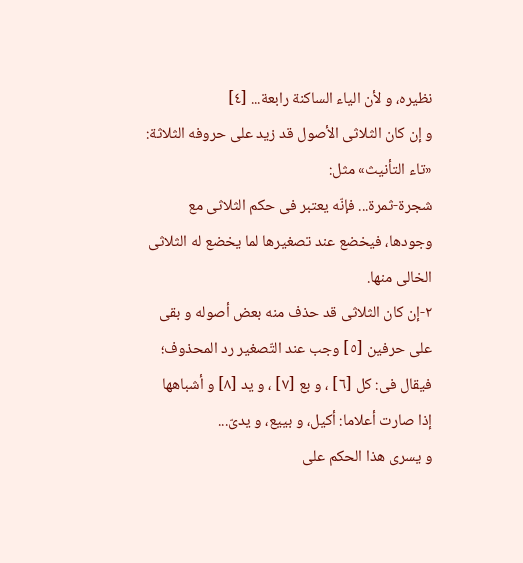نظيره، و لأن الياء الساكنة رابعة... [٤]
و إن كان الثلاثى الأصول قد زيد على حروفه الثلاثة: «تاء التأنيث» مثل:
شجرة-ثمرة... فإنّه يعتبر فى حكم الثلاثى مع وجودها، فيخضع عند تصغيرها لما يخضع له الثلاثى الخالى منها.
٢-إن كان الثلاثى قد حذف منه بعض أصوله و بقى على حرفين [٥] وجب عند التّصغير رد المحذوف؛ فيقال فى: كل [٦] ، و بع [٧] ، و يد [٨] و أشباهها إذا صارت أعلاما: أكيل، و بييع، و يدىّ...
و يسرى هذا الحكم على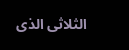الثلاثى الذى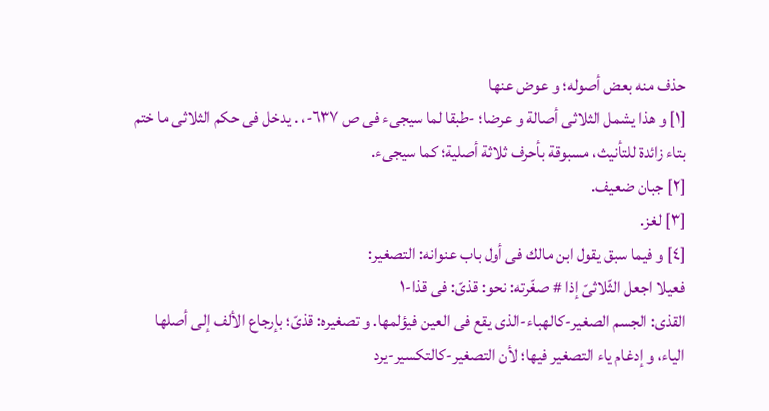حذف منه بعض أصوله؛ و عوض عنها
[١] و هذا يشمل الثلاثى أصالة و عرضا؛ -طبقا لما سيجىء فى ص ٦٣٧-، . يدخل فى حكم الثلاثى ما ختم بتاء زائدة للتأنيث، مسبوقة بأحرف ثلاثة أصلية؛ كما سيجىء.
[٢] جبان ضعيف.
[٣] لغز.
[٤] و فيما سبق يقول ابن مالك فى أول باب عنوانه: التصغير:
فعيلا اجعل الثّلاثىّ إذا # صغّرته: نحو: قذىّ: فى قذا-١
القذى: الجسم الصغير-كالهباء-الذى يقع فى العين فيؤلمها. و تصغيره: قذىّ؛ بإرجاع الألف إلى أصلها الياء، و إدغام ياء التصغير فيها؛ لأن التصغير-كالتكسير-يرد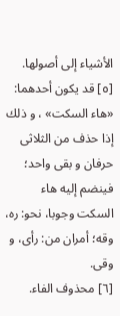الأشياء إلى أصولها.
[٥] قد يكون أحدهما: «هاء السكت» ، و ذلك إذا حذف من الثلاثى حرفان و بقى واحد؛ فينضم إليه هاء السكت وجوبا، نحو: ره، وقه؛ أمران من: رأى، و وقى.
[٦] محذوف الفاء.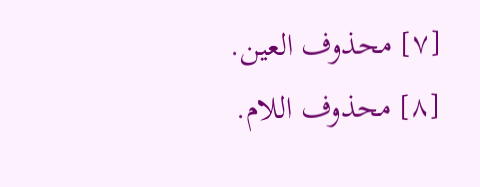[٧] محذوف العين.
[٨] محذوف اللام.